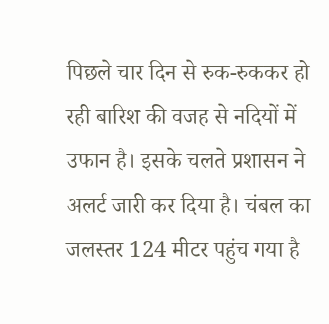पिछले चार दिन से रुक-रुककर हो रही बारिश की वजह से नदियों में उफान है। इसके चलते प्रशासन ने अलर्ट जारी कर दिया है। चंबल का जलस्तर 124 मीटर पहुंच गया है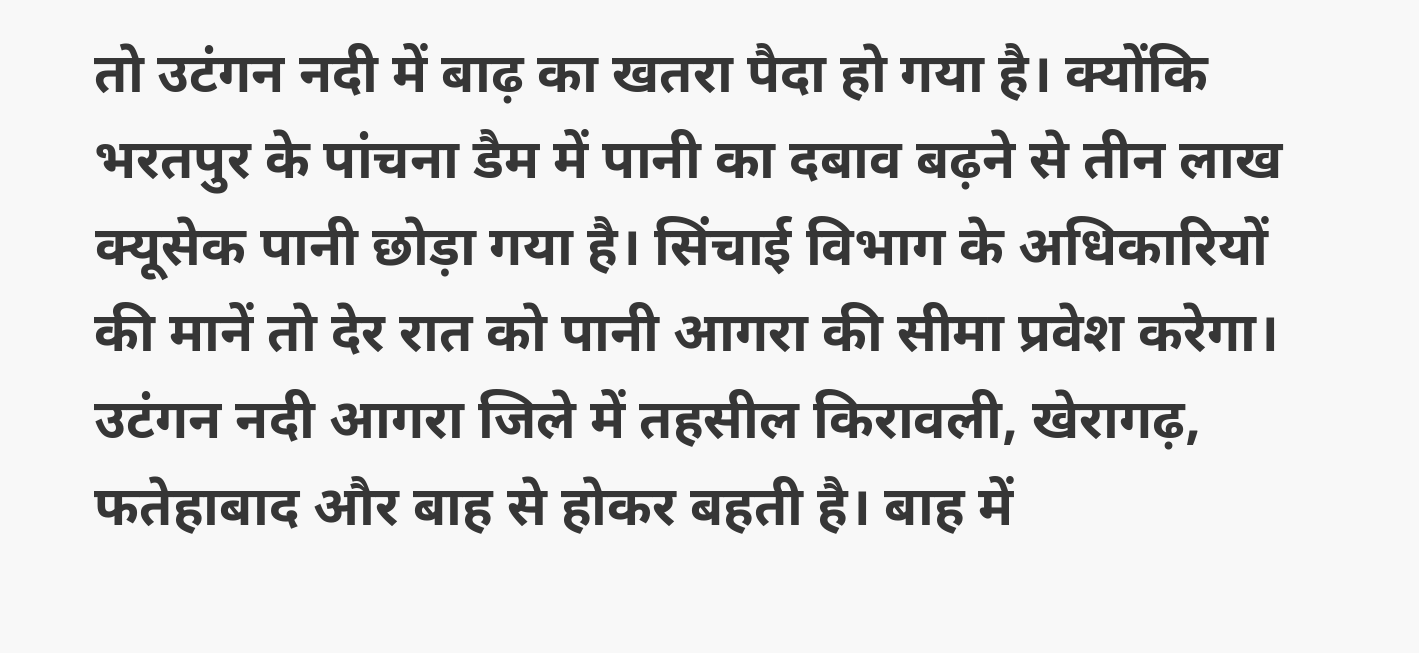तो उटंगन नदी में बाढ़ का खतरा पैदा हो गया है। क्योंकि भरतपुर के पांचना डैम में पानी का दबाव बढ़ने से तीन लाख क्यूसेक पानी छोड़ा गया है। सिंचाई विभाग के अधिकारियों की मानें तो देर रात को पानी आगरा की सीमा प्रवेश करेगा। उटंगन नदी आगरा जिले में तहसील किरावली, खेरागढ़, फतेहाबाद और बाह से होकर बहती है। बाह में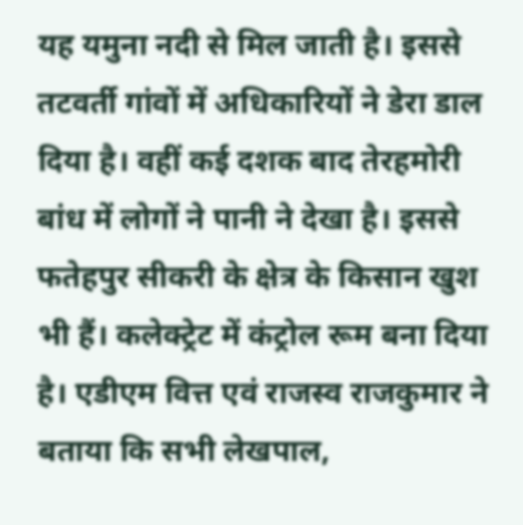यह यमुना नदी से मिल जाती है। इससे तटवर्ती गांवों में अधिकारियों ने डेरा डाल दिया है। वहीं कई दशक बाद तेरहमोरी बांध में लोगों ने पानी ने देखा है। इससे फतेहपुर सीकरी के क्षेत्र के किसान खुश भी हैं। कलेक्ट्रेट में कंट्रोल रूम बना दिया है। एडीएम वित्त एवं राजस्व राजकुमार ने बताया कि सभी लेखपाल,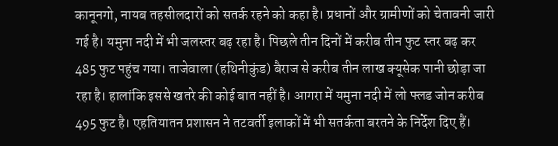कानूनगो, नायब तहसीलदारों को सतर्क रहने को कहा है। प्रधानों और ग्रामीणों को चेतावनी जारी गई है। यमुना नदी में भी जलस्तर बढ़ रहा है। पिछले तीन दिनों में करीब तीन फुट स्तर बढ़ कर 485 फुट पहुंच गया। ताजेवाला (हथिनीकुंड) बैराज से करीब तीन लाख क्यूसेक पानी छोड़ा जा रहा है। हालांकि इससे खतरे की कोई बात नहीं है। आगरा में यमुना नदी में लो फ्लड जोन करीब 495 फुट है। एहतियातन प्रशासन ने तटवर्ती इलाकों में भी सतर्कता बरतने के निर्देश दिए हैं।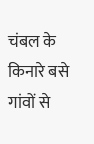चंबल के किनारे बसे गांवों से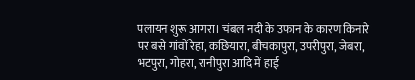पलायन शुरू आगरा। चंबल नदी के उफान के कारण किनारे पर बसे गांवों रेहा, कछियारा, बीचकापुरा, उपरीपुरा, जेबरा, भटपुरा, गोहरा, रानीपुरा आदि में हाई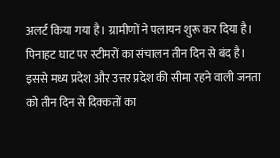अलर्ट किया गया है। ग्रामीणों ने पलायन शुरू कर दिया है। पिनाहट घाट पर स्टीमरों का संचालन तीन दिन से बंद है। इससे मध्य प्रदेश और उत्तर प्रदेश की सीमा रहने वाली जनता को तीन दिन से दिक्कतों का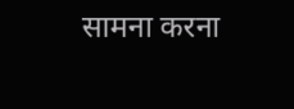सामना करना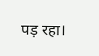पड़ रहा।